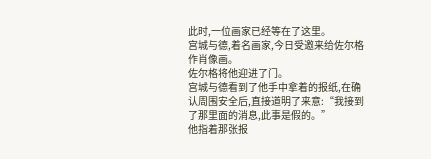此时,一位画家已经等在了这里。
宫城与德,着名画家,今日受邀来给佐尔格作肖像画。
佐尔格将他迎进了门。
宫城与德看到了他手中拿着的报纸,在确认周围安全后,直接道明了来意:“我接到了那里面的消息,此事是假的。”
他指着那张报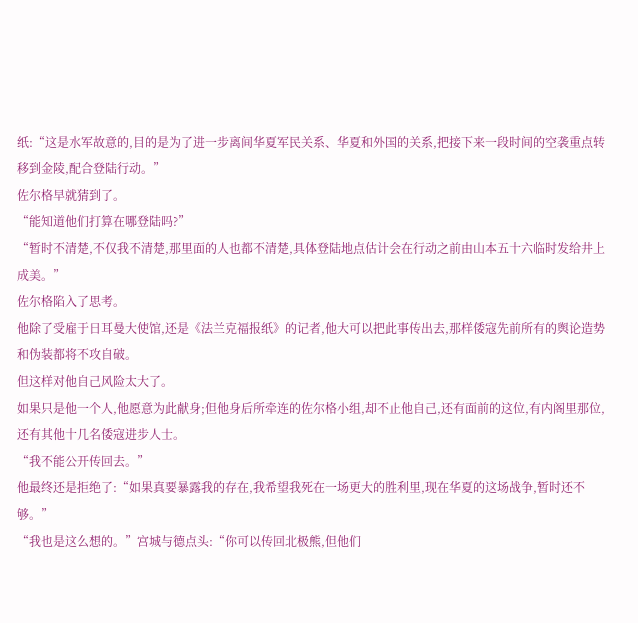纸:“这是水军故意的,目的是为了进一步离间华夏军民关系、华夏和外国的关系,把接下来一段时间的空袭重点转移到金陵,配合登陆行动。”
佐尔格早就猜到了。
“能知道他们打算在哪登陆吗?”
“暂时不清楚,不仅我不清楚,那里面的人也都不清楚,具体登陆地点估计会在行动之前由山本五十六临时发给井上成美。”
佐尔格陷入了思考。
他除了受雇于日耳曼大使馆,还是《法兰克福报纸》的记者,他大可以把此事传出去,那样倭寇先前所有的舆论造势和伪装都将不攻自破。
但这样对他自己风险太大了。
如果只是他一个人,他愿意为此献身;但他身后所牵连的佐尔格小组,却不止他自己,还有面前的这位,有内阁里那位,还有其他十几名倭寇进步人士。
“我不能公开传回去。”
他最终还是拒绝了:“如果真要暴露我的存在,我希望我死在一场更大的胜利里,现在华夏的这场战争,暂时还不够。”
“我也是这么想的。”宫城与德点头:“你可以传回北极熊,但他们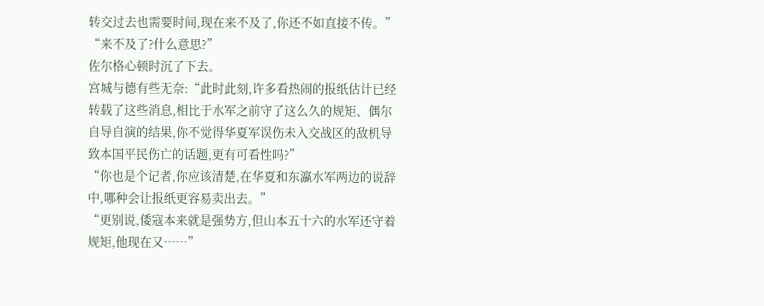转交过去也需要时间,现在来不及了,你还不如直接不传。”
“来不及了?什么意思?”
佐尔格心顿时沉了下去。
宫城与德有些无奈:“此时此刻,许多看热闹的报纸估计已经转载了这些消息,相比于水军之前守了这么久的规矩、偶尔自导自演的结果,你不觉得华夏军误伤未入交战区的敌机导致本国平民伤亡的话题,更有可看性吗?”
“你也是个记者,你应该清楚,在华夏和东瀛水军两边的说辞中,哪种会让报纸更容易卖出去。”
“更别说,倭寇本来就是强势方,但山本五十六的水军还守着规矩,他现在又……”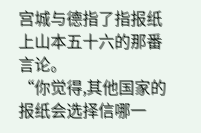宫城与德指了指报纸上山本五十六的那番言论。
“你觉得,其他国家的报纸会选择信哪一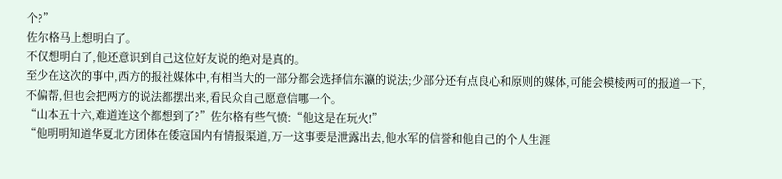个?”
佐尔格马上想明白了。
不仅想明白了,他还意识到自己这位好友说的绝对是真的。
至少在这次的事中,西方的报社媒体中,有相当大的一部分都会选择信东瀛的说法;少部分还有点良心和原则的媒体,可能会模棱两可的报道一下,不偏帮,但也会把两方的说法都摆出来,看民众自己愿意信哪一个。
“山本五十六,难道连这个都想到了?”佐尔格有些气愤:“他这是在玩火!”
“他明明知道华夏北方团体在倭寇国内有情报渠道,万一这事要是泄露出去,他水军的信誉和他自己的个人生涯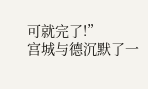可就完了!”
宫城与德沉默了一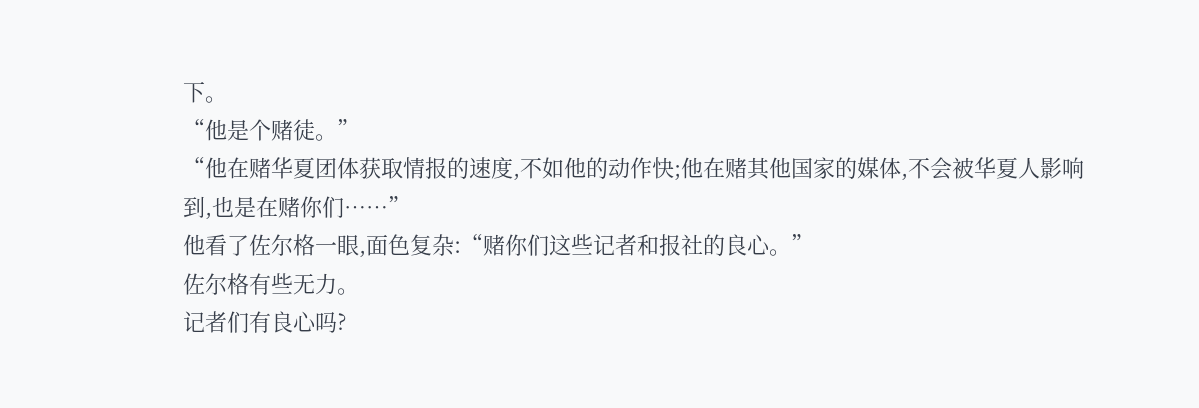下。
“他是个赌徒。”
“他在赌华夏团体获取情报的速度,不如他的动作快;他在赌其他国家的媒体,不会被华夏人影响到,也是在赌你们……”
他看了佐尔格一眼,面色复杂:“赌你们这些记者和报社的良心。”
佐尔格有些无力。
记者们有良心吗?